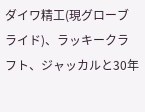ダイワ精工(現グローブライド)、ラッキークラフト、ジャッカルと30年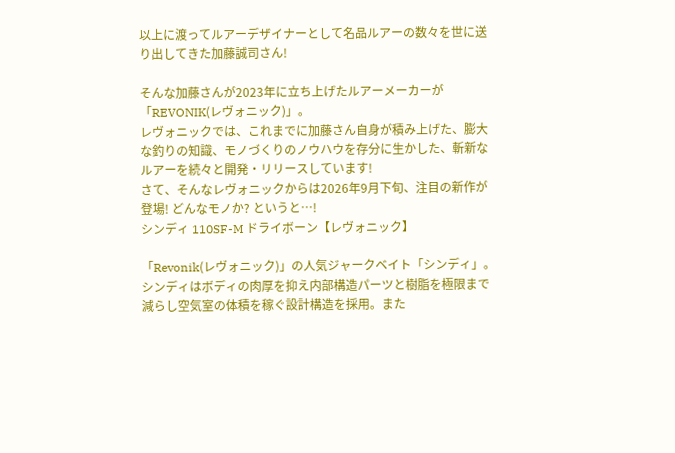以上に渡ってルアーデザイナーとして名品ルアーの数々を世に送り出してきた加藤誠司さん!

そんな加藤さんが2023年に立ち上げたルアーメーカーが「REVONIK(レヴォニック)」。
レヴォニックでは、これまでに加藤さん自身が積み上げた、膨大な釣りの知識、モノづくりのノウハウを存分に生かした、斬新なルアーを続々と開発・リリースしています!
さて、そんなレヴォニックからは2026年9月下旬、注目の新作が登場! どんなモノか? というと…!
シンディ 110SF-M ドライボーン【レヴォニック】

「Revonik(レヴォニック)」の人気ジャークベイト「シンディ」。
シンディはボディの肉厚を抑え内部構造パーツと樹脂を極限まで減らし空気室の体積を稼ぐ設計構造を採用。また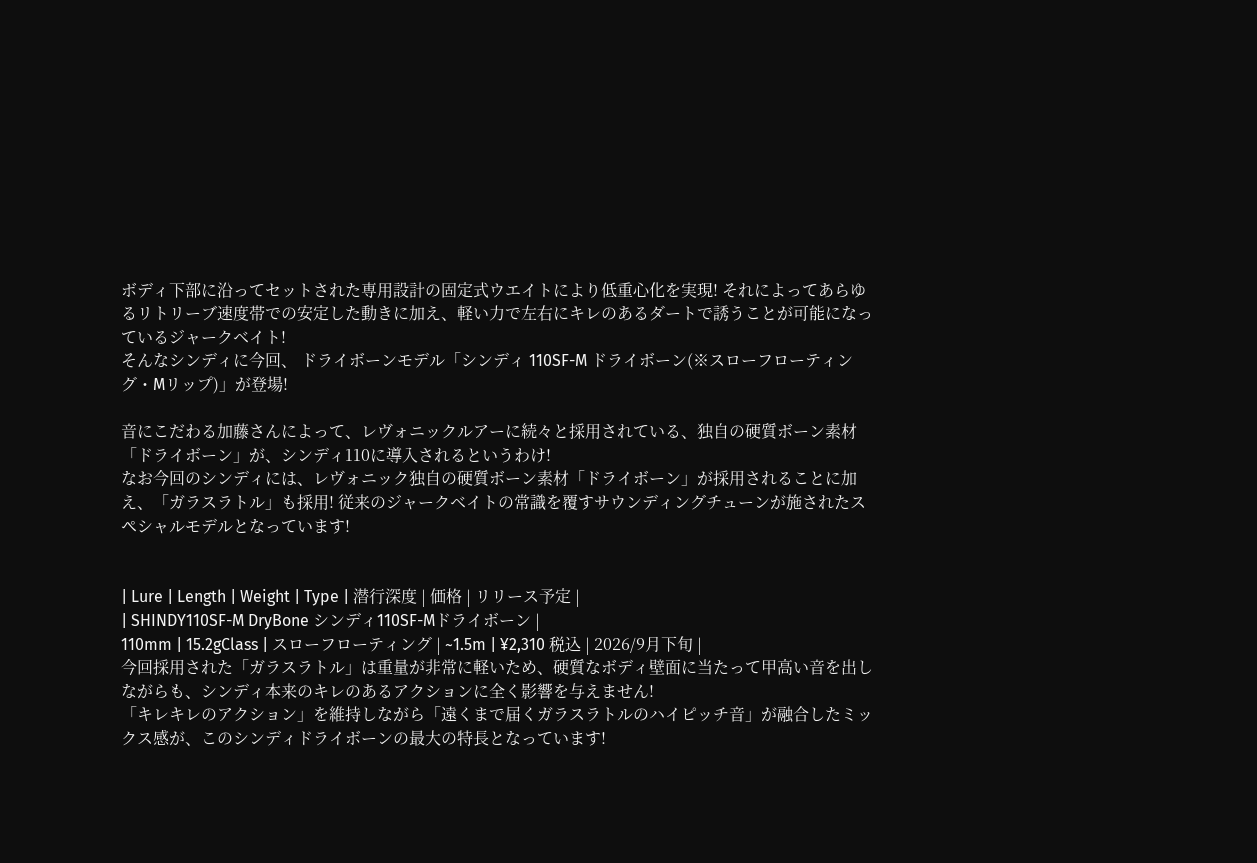ボディ下部に沿ってセットされた専用設計の固定式ウエイトにより低重心化を実現! それによってあらゆるリトリーブ速度帯での安定した動きに加え、軽い力で左右にキレのあるダートで誘うことが可能になっているジャークベイト!
そんなシンディに今回、 ドライボーンモデル「シンディ 110SF-M ドライボーン(※スローフローティング・Mリップ)」が登場!

音にこだわる加藤さんによって、レヴォニックルアーに続々と採用されている、独自の硬質ボーン素材「ドライボーン」が、シンディ110に導入されるというわけ!
なお今回のシンディには、レヴォニック独自の硬質ボーン素材「ドライボーン」が採用されることに加え、「ガラスラトル」も採用! 従来のジャークベイトの常識を覆すサウンディングチューンが施されたスペシャルモデルとなっています!


| Lure | Length | Weight | Type | 潜行深度 | 価格 | リリース予定 |
| SHINDY110SF-M DryBone シンディ110SF-Mドライボーン |
110mm | 15.2gClass | スローフローティング | ~1.5m | ¥2,310 税込 | 2026/9月下旬 |
今回採用された「ガラスラトル」は重量が非常に軽いため、硬質なボディ壁面に当たって甲高い音を出しながらも、シンディ本来のキレのあるアクションに全く影響を与えません!
「キレキレのアクション」を維持しながら「遠くまで届くガラスラトルのハイピッチ音」が融合したミックス感が、このシンディドライボーンの最大の特長となっています!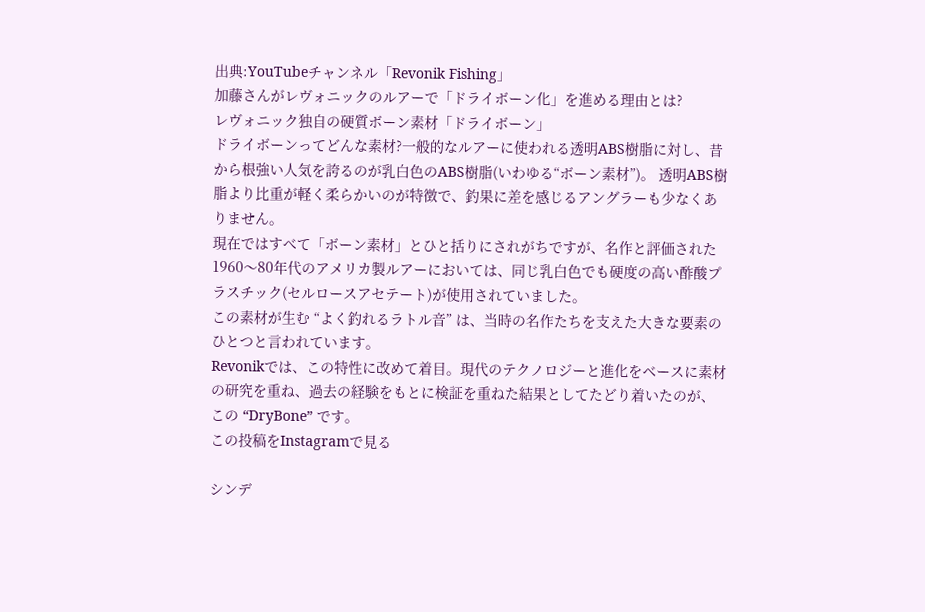出典:YouTubeチャンネル「Revonik Fishing」
加藤さんがレヴォニックのルアーで「ドライボーン化」を進める理由とは?
レヴォニック独自の硬質ボーン素材「ドライボーン」
ドライボーンってどんな素材?一般的なルアーに使われる透明ABS樹脂に対し、昔から根強い人気を誇るのが乳白色のABS樹脂(いわゆる“ボーン素材”)。 透明ABS樹脂より比重が軽く柔らかいのが特徴で、釣果に差を感じるアングラーも少なくありません。
現在ではすべて「ボーン素材」とひと括りにされがちですが、名作と評価された1960〜80年代のアメリカ製ルアーにおいては、同じ乳白色でも硬度の高い酢酸プラスチック(セルロースアセテート)が使用されていました。
この素材が生む “よく釣れるラトル音” は、当時の名作たちを支えた大きな要素のひとつと言われています。
Revonikでは、この特性に改めて着目。現代のテクノロジーと進化をベースに素材の研究を重ね、過去の経験をもとに検証を重ねた結果としてたどり着いたのが、この “DryBone” です。
この投稿をInstagramで見る

シンデ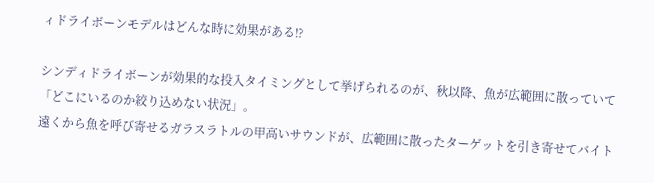ィドライボーンモデルはどんな時に効果がある⁉

シンディドライボーンが効果的な投入タイミングとして挙げられるのが、秋以降、魚が広範囲に散っていて「どこにいるのか絞り込めない状況」。
遠くから魚を呼び寄せるガラスラトルの甲高いサウンドが、広範囲に散ったターゲットを引き寄せてバイト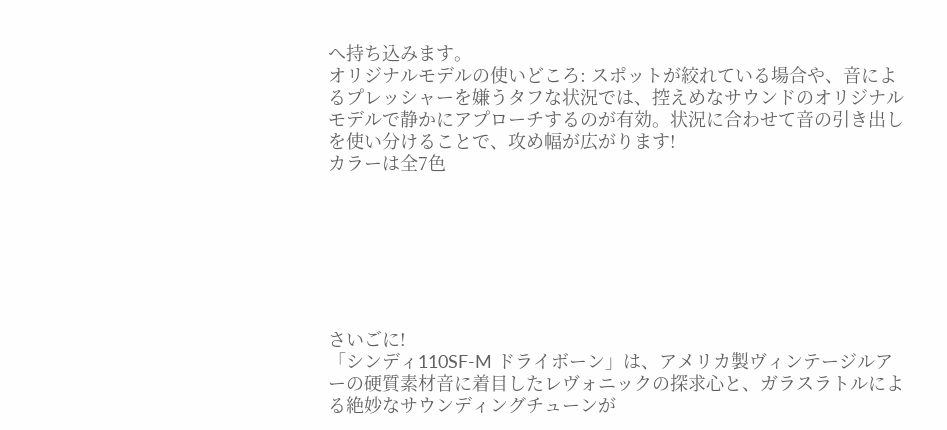へ持ち込みます。
オリジナルモデルの使いどころ: スポットが絞れている場合や、音によるプレッシャーを嫌うタフな状況では、控えめなサウンドのオリジナルモデルで静かにアプローチするのが有効。状況に合わせて音の引き出しを使い分けることで、攻め幅が広がります!
カラーは全7色







さいごに!
「シンディ110SF-M ドライボーン」は、アメリカ製ヴィンテージルアーの硬質素材音に着目したレヴォニックの探求心と、ガラスラトルによる絶妙なサウンディングチューンが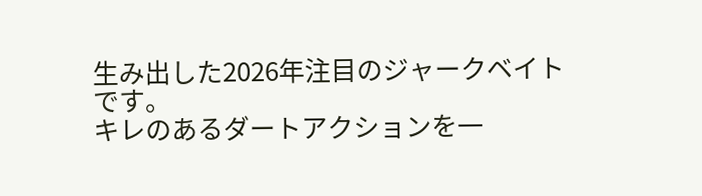生み出した2026年注目のジャークベイトです。
キレのあるダートアクションを一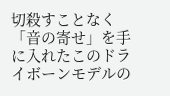切殺すことなく「音の寄せ」を手に入れたこのドライボーンモデルの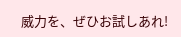威力を、ぜひお試しあれ!